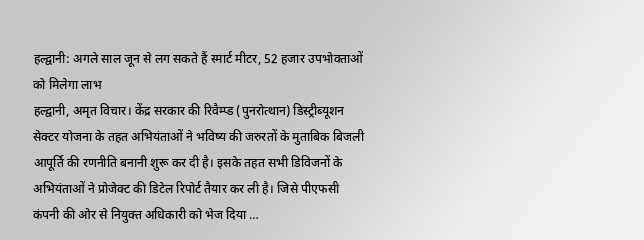हल्द्वानी: अगले साल जून से लग सकते हैं स्मार्ट मीटर, 52 हजार उपभोक्ताओं को मिलेगा लाभ
हल्द्वानी, अमृत विचार। केंद्र सरकार की रिवैम्प्ड (पुनरोत्थान) डिस्ट्रीब्यूशन सेक्टर योजना के तहत अभियंताओं ने भविष्य की जरुरतों के मुताबिक बिजली आपूर्ति की रणनीति बनानी शुरू कर दी है। इसके तहत सभी डिविजनों के अभियंताओं ने प्रोजेक्ट की डिटेल रिपोर्ट तैयार कर ली है। जिसे पीएफसी कंपनी की ओर से नियुक्त अधिकारी को भेज दिया …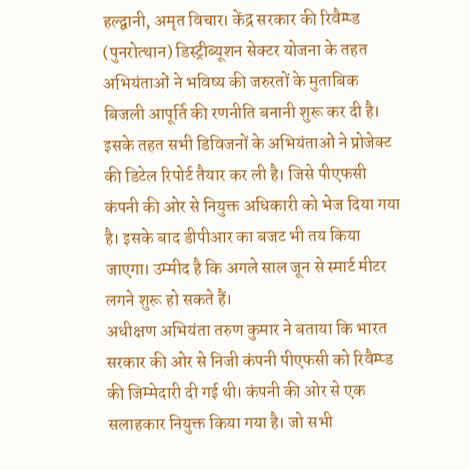हल्द्वानी, अमृत विचार। केंद्र सरकार की रिवैम्प्ड (पुनरोत्थान) डिस्ट्रीब्यूशन सेक्टर योजना के तहत अभियंताओं ने भविष्य की जरुरतों के मुताबिक बिजली आपूर्ति की रणनीति बनानी शुरू कर दी है। इसके तहत सभी डिविजनों के अभियंताओं ने प्रोजेक्ट की डिटेल रिपोर्ट तैयार कर ली है। जिसे पीएफसी कंपनी की ओर से नियुक्त अधिकारी को भेज दिया गया है। इसके बाद डीपीआर का बजट भी तय किया जाएगा। उम्मीद है कि अगले साल जून से स्मार्ट मीटर लगने शुरू हो सकते हैं।
अधीक्षण अभियंता तरुण कुमार ने बताया कि भारत सरकार की ओर से निजी कंपनी पीएफसी को रिवैम्प्ड की जिम्मेदारी दी गई थी। कंपनी की ओर से एक सलाहकार नियुक्त किया गया है। जो सभी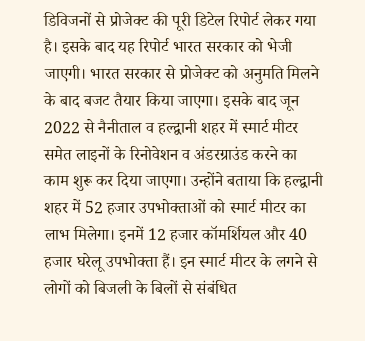डिविजनों से प्रोजेक्ट की पूरी डिटेल रिपोर्ट लेकर गया है। इसके बाद यह रिपोर्ट भारत सरकार को भेजी जाएगी। भारत सरकार से प्रोजेक्ट को अनुमति मिलने के बाद बजट तैयार किया जाएगा। इसके बाद जून 2022 से नैनीताल व हल्द्वानी शहर में स्मार्ट मीटर समेत लाइनों के रिनोवेशन व अंडरग्राउंड करने का काम शुरू कर दिया जाएगा। उन्होंने बताया कि हल्द्वानी शहर में 52 हजार उपभोक्ताओं को स्मार्ट मीटर का लाभ मिलेगा। इनमें 12 हजार कॉमर्शियल और 40 हजार घरेलू उपभोक्ता हैं। इन स्मार्ट मीटर के लगने से लोगों को बिजली के बिलों से संबंधित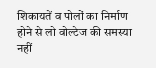शिकायतें व पोलों का निर्माण होने से लो वोल्टेज की समस्या नहीं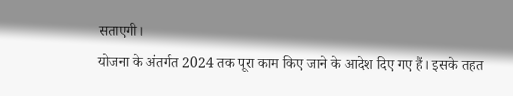सताएगी।
योजना के अंतर्गत 2024 तक पूरा काम किए जाने के आदेश दिए गए हैं। इसके तहत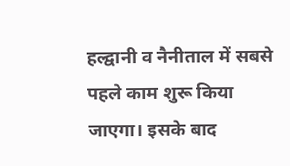हल्द्वानी व नैनीताल में सबसे पहले काम शुरू किया जाएगा। इसके बाद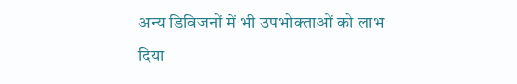अन्य डिविजनों में भी उपभोक्ताओं को लाभ दिया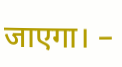जाएगा। –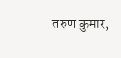तरुण कुमार,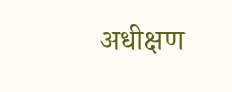अधीक्षण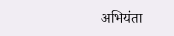अभियंता